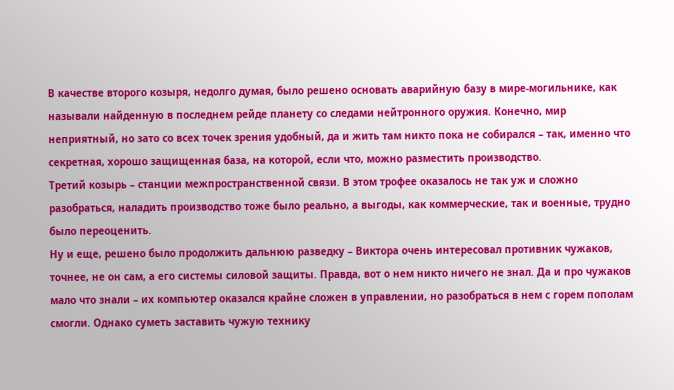В качестве второго козыря, недолго думая, было решено основать аварийную базу в мире-могильнике, как называли найденную в последнем рейде планету со следами нейтронного оружия. Конечно, мир неприятный, но зато со всех точек зрения удобный, да и жить там никто пока не собирался – так, именно что секретная, хорошо защищенная база, на которой, если что, можно разместить производство.
Третий козырь – станции межпространственной связи. В этом трофее оказалось не так уж и сложно разобраться, наладить производство тоже было реально, а выгоды, как коммерческие, так и военные, трудно было переоценить.
Ну и еще, решено было продолжить дальнюю разведку – Виктора очень интересовал противник чужаков, точнее, не он сам, а его системы силовой защиты. Правда, вот о нем никто ничего не знал. Да и про чужаков мало что знали – их компьютер оказался крайне сложен в управлении, но разобраться в нем с горем пополам смогли. Однако суметь заставить чужую технику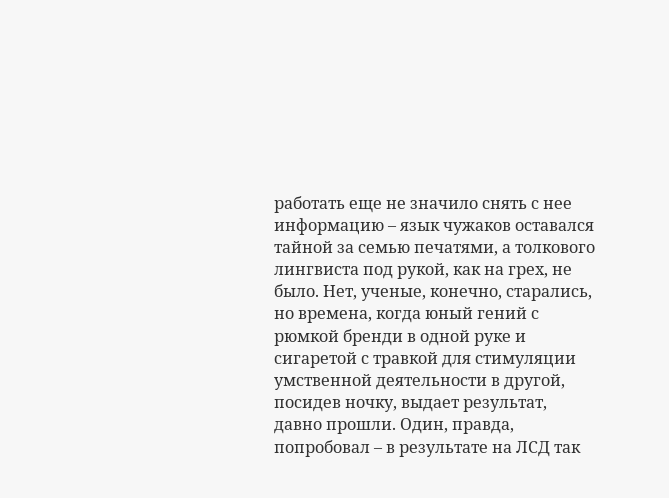работать еще не значило снять с нее информацию – язык чужаков оставался тайной за семью печатями, а толкового лингвиста под рукой, как на грех, не было. Нет, ученые, конечно, старались, но времена, когда юный гений с рюмкой бренди в одной руке и сигаретой с травкой для стимуляции умственной деятельности в другой, посидев ночку, выдает результат, давно прошли. Один, правда, попробовал – в результате на ЛСД так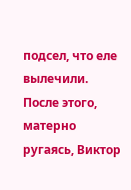подсел, что еле вылечили. После этого, матерно ругаясь, Виктор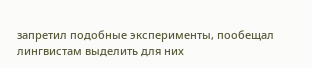запретил подобные эксперименты, пообещал лингвистам выделить для них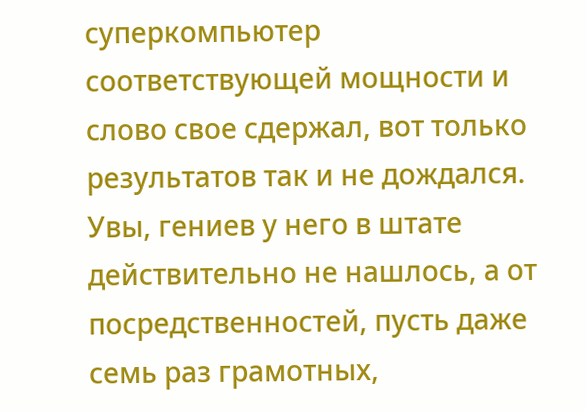суперкомпьютер соответствующей мощности и слово свое сдержал, вот только результатов так и не дождался. Увы, гениев у него в штате действительно не нашлось, а от посредственностей, пусть даже семь раз грамотных,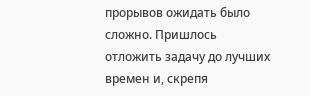прорывов ожидать было сложно. Пришлось отложить задачу до лучших времен и, скрепя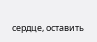сердце, оставить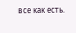все как есть.